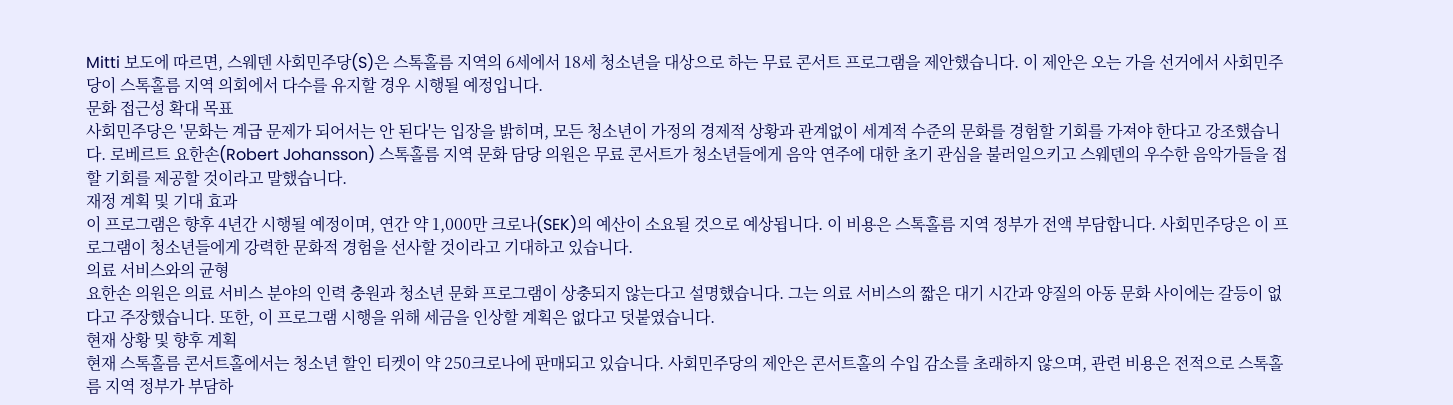Mitti 보도에 따르면, 스웨덴 사회민주당(S)은 스톡홀름 지역의 6세에서 18세 청소년을 대상으로 하는 무료 콘서트 프로그램을 제안했습니다. 이 제안은 오는 가을 선거에서 사회민주당이 스톡홀름 지역 의회에서 다수를 유지할 경우 시행될 예정입니다.
문화 접근성 확대 목표
사회민주당은 '문화는 계급 문제가 되어서는 안 된다'는 입장을 밝히며, 모든 청소년이 가정의 경제적 상황과 관계없이 세계적 수준의 문화를 경험할 기회를 가져야 한다고 강조했습니다. 로베르트 요한손(Robert Johansson) 스톡홀름 지역 문화 담당 의원은 무료 콘서트가 청소년들에게 음악 연주에 대한 초기 관심을 불러일으키고 스웨덴의 우수한 음악가들을 접할 기회를 제공할 것이라고 말했습니다.
재정 계획 및 기대 효과
이 프로그램은 향후 4년간 시행될 예정이며, 연간 약 1,000만 크로나(SEK)의 예산이 소요될 것으로 예상됩니다. 이 비용은 스톡홀름 지역 정부가 전액 부담합니다. 사회민주당은 이 프로그램이 청소년들에게 강력한 문화적 경험을 선사할 것이라고 기대하고 있습니다.
의료 서비스와의 균형
요한손 의원은 의료 서비스 분야의 인력 충원과 청소년 문화 프로그램이 상충되지 않는다고 설명했습니다. 그는 의료 서비스의 짧은 대기 시간과 양질의 아동 문화 사이에는 갈등이 없다고 주장했습니다. 또한, 이 프로그램 시행을 위해 세금을 인상할 계획은 없다고 덧붙였습니다.
현재 상황 및 향후 계획
현재 스톡홀름 콘서트홀에서는 청소년 할인 티켓이 약 250크로나에 판매되고 있습니다. 사회민주당의 제안은 콘서트홀의 수입 감소를 초래하지 않으며, 관련 비용은 전적으로 스톡홀름 지역 정부가 부담하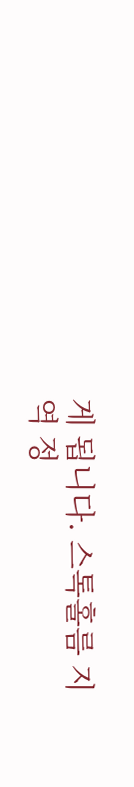게 됩니다. 스톡홀름 지역 정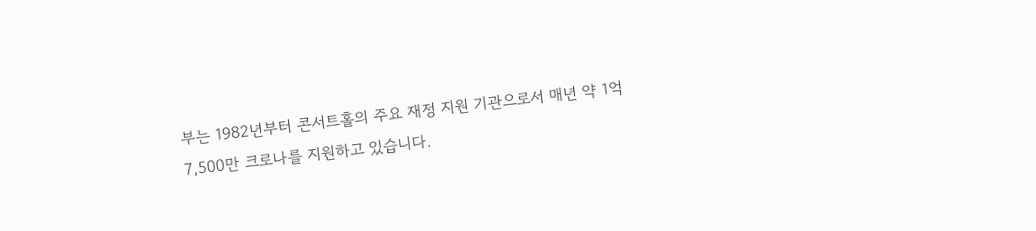부는 1982년부터 콘서트홀의 주요 재정 지원 기관으로서 매년 약 1억 7,500만 크로나를 지원하고 있습니다.